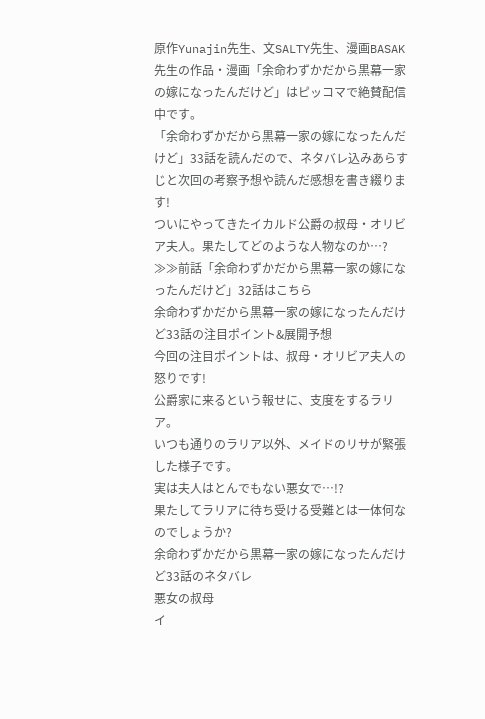原作Yunajin先生、文SALTY先生、漫画BASAK先生の作品・漫画「余命わずかだから黒幕一家の嫁になったんだけど」はピッコマで絶賛配信中です。
「余命わずかだから黒幕一家の嫁になったんだけど」33話を読んだので、ネタバレ込みあらすじと次回の考察予想や読んだ感想を書き綴ります!
ついにやってきたイカルド公爵の叔母・オリビア夫人。果たしてどのような人物なのか…?
≫≫前話「余命わずかだから黒幕一家の嫁になったんだけど」32話はこちら
余命わずかだから黒幕一家の嫁になったんだけど33話の注目ポイント&展開予想
今回の注目ポイントは、叔母・オリビア夫人の怒りです!
公爵家に来るという報せに、支度をするラリア。
いつも通りのラリア以外、メイドのリサが緊張した様子です。
実は夫人はとんでもない悪女で…!?
果たしてラリアに待ち受ける受難とは一体何なのでしょうか?
余命わずかだから黒幕一家の嫁になったんだけど33話のネタバレ
悪女の叔母
イ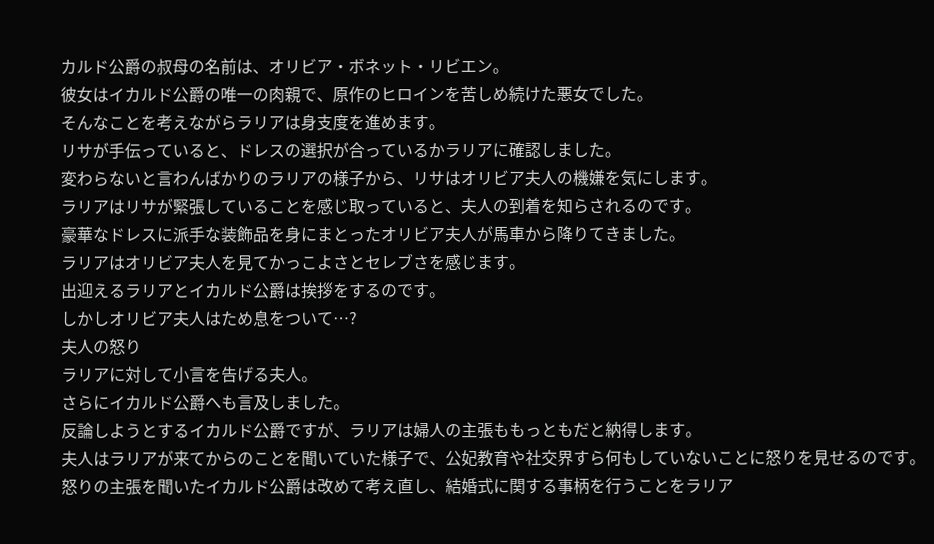カルド公爵の叔母の名前は、オリビア・ボネット・リビエン。
彼女はイカルド公爵の唯一の肉親で、原作のヒロインを苦しめ続けた悪女でした。
そんなことを考えながらラリアは身支度を進めます。
リサが手伝っていると、ドレスの選択が合っているかラリアに確認しました。
変わらないと言わんばかりのラリアの様子から、リサはオリビア夫人の機嫌を気にします。
ラリアはリサが緊張していることを感じ取っていると、夫人の到着を知らされるのです。
豪華なドレスに派手な装飾品を身にまとったオリビア夫人が馬車から降りてきました。
ラリアはオリビア夫人を見てかっこよさとセレブさを感じます。
出迎えるラリアとイカルド公爵は挨拶をするのです。
しかしオリビア夫人はため息をついて…?
夫人の怒り
ラリアに対して小言を告げる夫人。
さらにイカルド公爵へも言及しました。
反論しようとするイカルド公爵ですが、ラリアは婦人の主張ももっともだと納得します。
夫人はラリアが来てからのことを聞いていた様子で、公妃教育や社交界すら何もしていないことに怒りを見せるのです。
怒りの主張を聞いたイカルド公爵は改めて考え直し、結婚式に関する事柄を行うことをラリア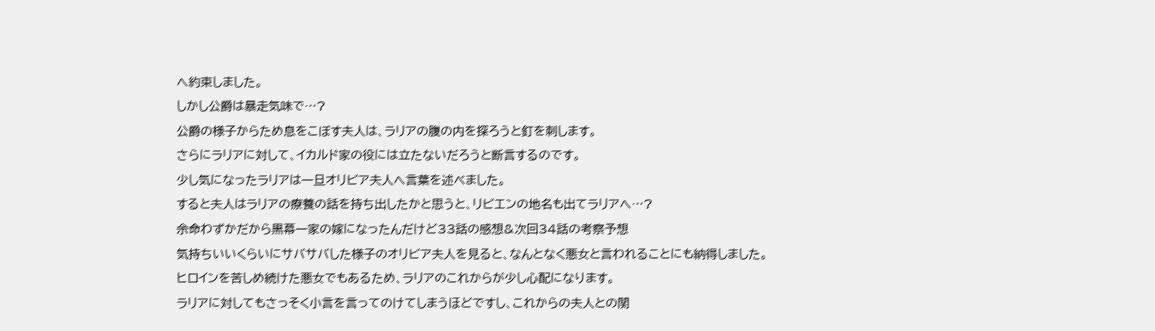へ約束しました。
しかし公爵は暴走気味で…?
公爵の様子からため息をこぼす夫人は、ラリアの腹の内を探ろうと釘を刺します。
さらにラリアに対して、イカルド家の役には立たないだろうと断言するのです。
少し気になったラリアは一旦オリビア夫人へ言葉を述べました。
すると夫人はラリアの療養の話を持ち出したかと思うと、リビエンの地名も出てラリアへ…?
余命わずかだから黒幕一家の嫁になったんだけど33話の感想&次回34話の考察予想
気持ちいいくらいにサバサバした様子のオリビア夫人を見ると、なんとなく悪女と言われることにも納得しました。
ヒロインを苦しめ続けた悪女でもあるため、ラリアのこれからが少し心配になります。
ラリアに対してもさっそく小言を言ってのけてしまうほどですし、これからの夫人との関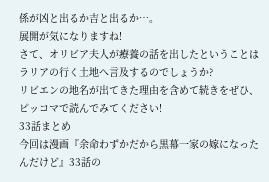係が凶と出るか吉と出るか…。
展開が気になりますね!
さて、オリビア夫人が療養の話を出したということはラリアの行く土地へ言及するのでしょうか?
リビエンの地名が出てきた理由を含めて続きをぜひ、ピッコマで読んでみてください!
33話まとめ
今回は漫画『余命わずかだから黒幕一家の嫁になったんだけど』33話の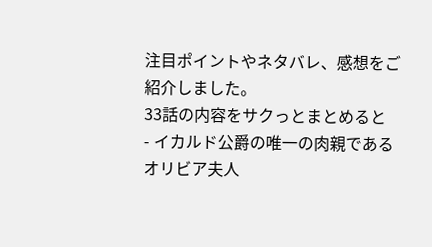注目ポイントやネタバレ、感想をご紹介しました。
33話の内容をサクっとまとめると
- イカルド公爵の唯一の肉親であるオリビア夫人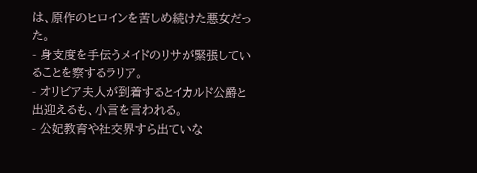は、原作のヒロインを苦しめ続けた悪女だった。
- 身支度を手伝うメイドのリサが緊張していることを察するラリア。
- オリビア夫人が到着するとイカルド公爵と出迎えるも、小言を言われる。
- 公妃教育や社交界すら出ていな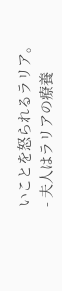いことを怒られるラリア。
- 夫人はラリアの療養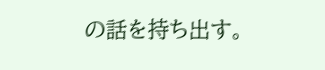の話を持ち出す。